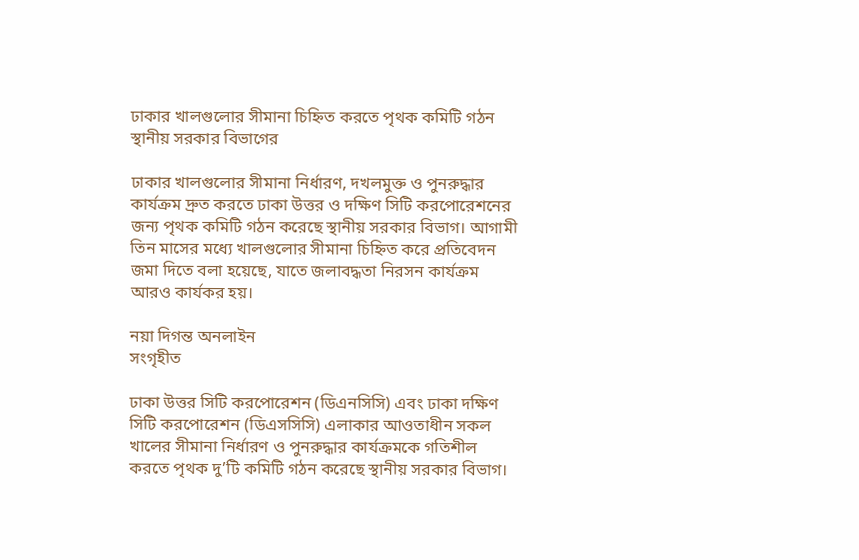ঢাকার খালগুলোর সীমানা চিহ্নিত করতে পৃথক কমিটি গঠন স্থানীয় সরকার বিভাগের

ঢাকার খালগুলোর সীমানা নির্ধারণ, দখলমুক্ত ও পুনরুদ্ধার কার্যক্রম দ্রুত করতে ঢাকা উত্তর ও দক্ষিণ সিটি করপোরেশনের জন্য পৃথক কমিটি গঠন করেছে স্থানীয় সরকার বিভাগ। আগামী তিন মাসের মধ্যে খালগুলোর সীমানা চিহ্নিত করে প্রতিবেদন জমা দিতে বলা হয়েছে, যাতে জলাবদ্ধতা নিরসন কার্যক্রম আরও কার্যকর হয়।

নয়া দিগন্ত অনলাইন
সংগৃহীত

ঢাকা উত্তর সিটি করপোরেশন (ডিএনসিসি) এবং ঢাকা দক্ষিণ সিটি করপোরেশন (ডিএসসিসি) এলাকার আওতাধীন সকল খালের সীমানা নির্ধারণ ও পুনরুদ্ধার কার্যক্রমকে গতিশীল করতে পৃথক দু’টি কমিটি গঠন করেছে স্থানীয় সরকার বিভাগ।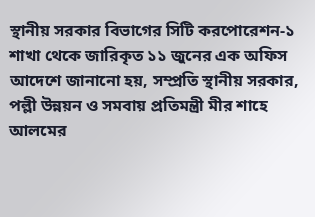স্থানীয় সরকার বিভাগের সিটি করপোরেশন-১ শাখা থেকে জারিকৃত ১১ জুনের এক অফিস আদেশে জানানো হয়, সম্প্রতি স্থানীয় সরকার, পল্লী উন্নয়ন ও সমবায় প্রতিমন্ত্রী মীর শাহে আলমের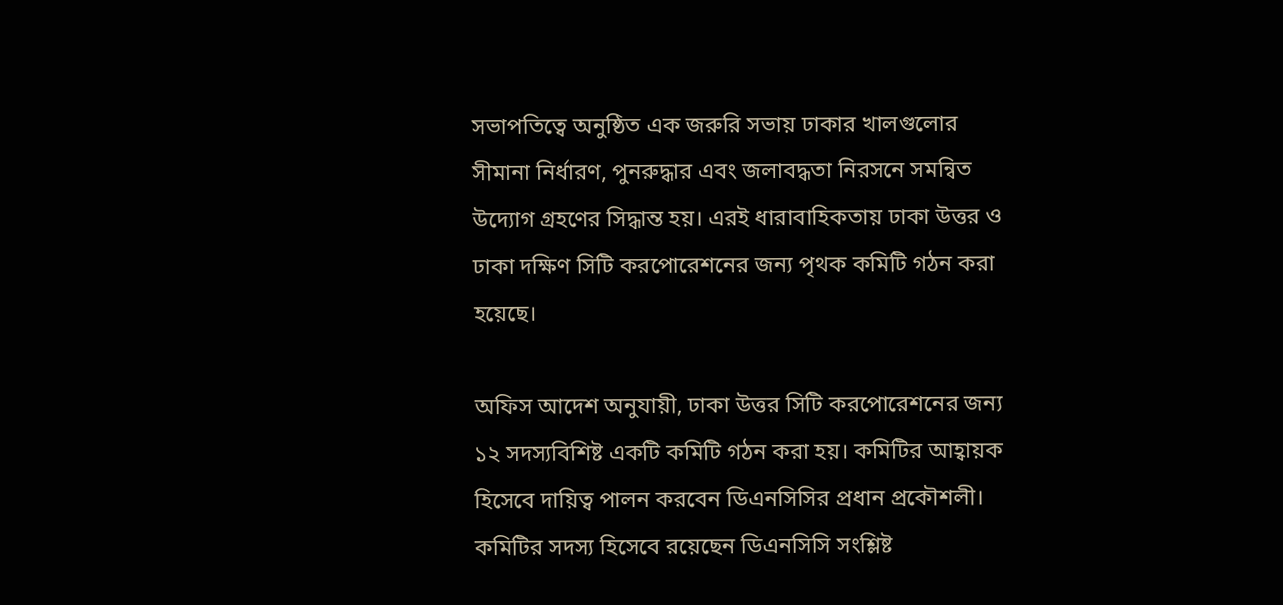সভাপতিত্বে অনুষ্ঠিত এক জরুরি সভায় ঢাকার খালগুলোর সীমানা নির্ধারণ, পুনরুদ্ধার এবং জলাবদ্ধতা নিরসনে সমন্বিত উদ্যোগ গ্রহণের সিদ্ধান্ত হয়। এরই ধারাবাহিকতায় ঢাকা উত্তর ও ঢাকা দক্ষিণ সিটি করপোরেশনের জন্য পৃথক কমিটি গঠন করা হয়েছে।

অফিস আদেশ অনুযায়ী, ঢাকা উত্তর সিটি করপোরেশনের জন্য ১২ সদস্যবিশিষ্ট একটি কমিটি গঠন করা হয়। কমিটির আহ্বায়ক হিসেবে দায়িত্ব পালন করবেন ডিএনসিসির প্রধান প্রকৌশলী। কমিটির সদস্য হিসেবে রয়েছেন ডিএনসিসি সংশ্লিষ্ট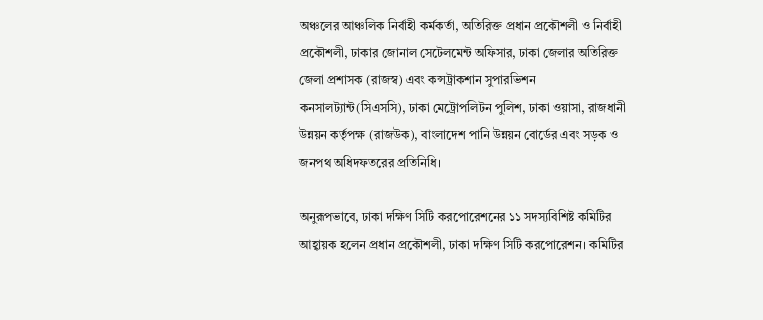অঞ্চলের আঞ্চলিক নির্বাহী কর্মকর্তা, অতিরিক্ত প্রধান প্রকৌশলী ও নির্বাহী প্রকৌশলী, ঢাকার জোনাল সেটেলমেন্ট অফিসার, ঢাকা জেলার অতিরিক্ত জেলা প্রশাসক (রাজস্ব) এবং কন্সট্রাকশান সুপারভিশন কনসালট্যান্ট(সিএসসি), ঢাকা মেট্রোপলিটন পুলিশ, ঢাকা ওয়াসা, রাজধানী উন্নয়ন কর্তৃপক্ষ (রাজউক), বাংলাদেশ পানি উন্নয়ন বোর্ডের এবং সড়ক ও জনপথ অধিদফতরের প্রতিনিধি।

অনুরূপভাবে, ঢাকা দক্ষিণ সিটি করপোরেশনের ১১ সদস্যবিশিষ্ট কমিটির আহ্বায়ক হলেন প্রধান প্রকৌশলী, ঢাকা দক্ষিণ সিটি করপোরেশন। কমিটির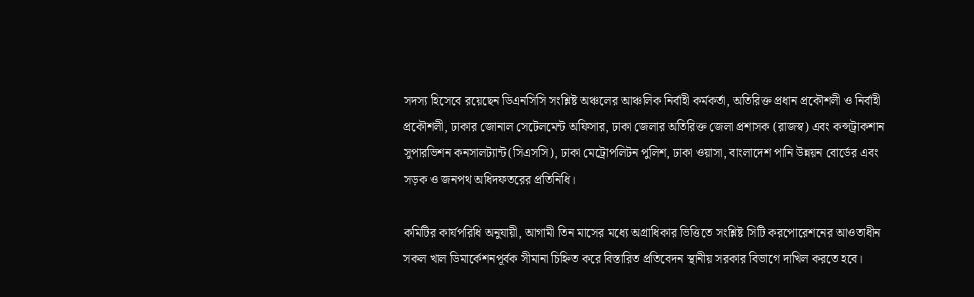সদস্য হিসেবে রয়েছেন ডিএনসিসি সংশ্লিষ্ট অঞ্চলের আঞ্চলিক নির্বাহী কর্মকর্তা, অতিরিক্ত প্রধান প্রকৌশলী ও নির্বাহী প্রকৌশলী, ঢাকার জোনাল সেটেলমেন্ট অফিসার, ঢাকা জেলার অতিরিক্ত জেলা প্রশাসক (রাজস্ব) এবং কন্সট্রাকশান সুপারভিশন কনসালট্যান্ট(সিএসসি), ঢাকা মেট্রোপলিটন পুলিশ, ঢাকা ওয়াসা, বাংলাদেশ পানি উন্নয়ন বোর্ডের এবং সড়ক ও জনপথ অধিদফতরের প্রতিনিধি।

কমিটির কার্যপরিধি অনুযায়ী, আগামী তিন মাসের মধ্যে অগ্রাধিকার ভিত্তিতে সংশ্লিষ্ট সিটি করপোরেশনের আওতাধীন সকল খাল ডিমার্কেশনপূর্বক সীমানা চিহ্নিত করে বিস্তারিত প্রতিবেদন স্থানীয় সরকার বিভাগে দাখিল করতে হবে।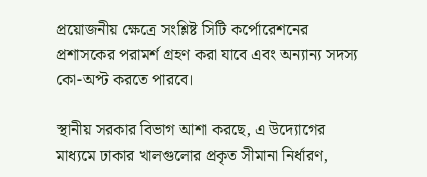প্রয়োজনীয় ক্ষেত্রে সংশ্লিষ্ট সিটি কর্পোরেশনের প্রশাসকের পরামর্শ গ্রহণ করা যাবে এবং অন্যান্য সদস্য কো-অপ্ট করতে পারবে।

স্থানীয় সরকার বিভাগ আশা করছে, এ উদ্যোগের মাধ্যমে ঢাকার খালগুলোর প্রকৃত সীমানা নির্ধারণ,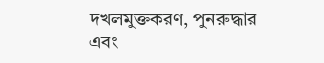দখলমুক্তকরণ, পুনরুদ্ধার এবং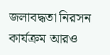জলাবদ্ধতা নিরসন কার্যক্রম আরও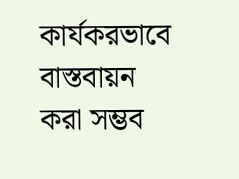কার্যকরভাবে বাস্তবায়ন করা সম্ভব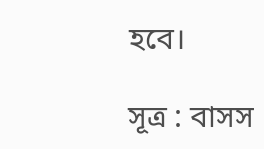হবে।

সূত্র : বাসস